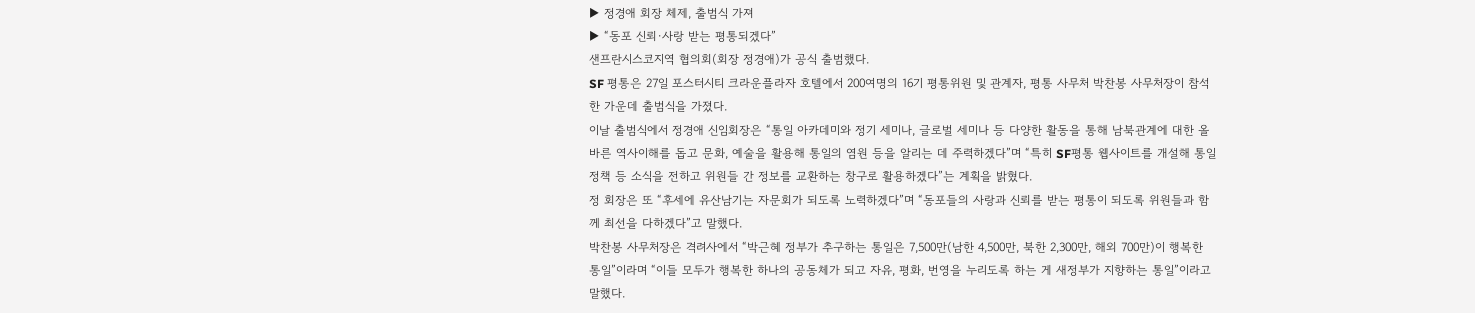▶ 정경애 회장 체제, 출범식 가져
▶ “동포 신뢰·사랑 받는 평통되겠다”
샌프란시스코지역 협의회(회장 정경애)가 공식 출범했다.
SF 평통은 27일 포스터시티 크라운플라자 호텔에서 200여명의 16기 평통위원 및 관계자, 평통 사무처 박찬봉 사무처장이 참석한 가운데 출범식을 가졌다.
이날 출범식에서 정경애 신임회장은 “통일 아카데미와 정기 세미나, 글로벌 세미나 등 다양한 활동을 통해 남북관계에 대한 올바른 역사이해를 돕고 문화, 예술을 활용해 통일의 염원 등을 알리는 데 주력하겠다”며 “특히 SF평통 웹사이트를 개설해 통일정책 등 소식을 전하고 위원들 간 정보를 교환하는 창구로 활용하겠다”는 계획을 밝혔다.
정 회장은 또 “후세에 유산남기는 자문회가 되도록 노력하겠다”며 “동포들의 사랑과 신뢰를 받는 평통이 되도록 위원들과 함께 최선을 다하겠다”고 말했다.
박찬봉 사무처장은 격려사에서 “박근혜 정부가 추구하는 통일은 7,500만(남한 4,500만, 북한 2,300만, 해외 700만)이 행복한 통일”이라며 “이들 모두가 행복한 하나의 공동체가 되고 자유, 평화, 번영을 누리도록 하는 게 새정부가 지향하는 통일”이라고 말했다.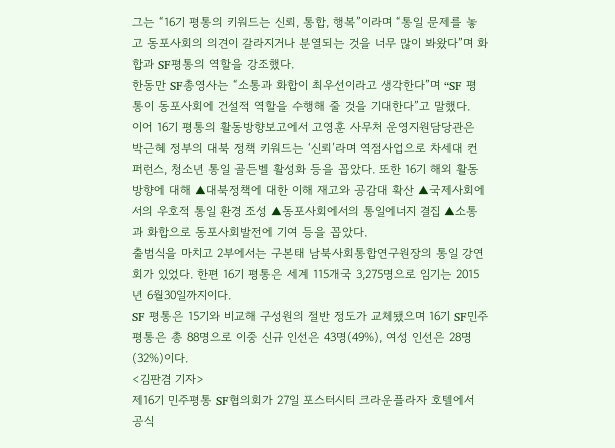그는 “16기 평통의 키워드는 신뢰, 통합, 행복”이라며 “통일 문제를 놓고 동포사회의 의견이 갈라지거나 분열되는 것을 너무 많이 봐왔다”며 화합과 SF평통의 역할을 강조했다.
한동만 SF총영사는 “소통과 화합이 최우선이라고 생각한다”며 “SF 평통이 동포사회에 건설적 역할을 수행해 줄 것을 기대한다”고 말했다.
이어 16기 평통의 활동방향보고에서 고영훈 사무처 운영지원담당관은 박근혜 정부의 대북 정책 키워드는 ‘신뢰’라며 역점사업으로 차세대 컨퍼런스, 청소년 통일 골든벨 활성화 등을 꼽았다. 또한 16기 해외 활동방향에 대해 ▲대북정책에 대한 이해 재고와 공감대 확산 ▲국제사회에서의 우호적 통일 환경 조성 ▲동포사회에서의 통일에너지 결집 ▲소통과 화합으로 동포사회발전에 기여 등을 꼽았다.
출범식을 마치고 2부에서는 구본태 남북사회통합연구원장의 통일 강연회가 있었다. 한편 16기 평통은 세계 115개국 3,275명으로 임기는 2015년 6월30일까지이다.
SF 평통은 15기와 비교해 구성원의 절반 정도가 교체됐으며 16기 SF민주평통은 총 88명으로 이중 신규 인선은 43명(49%), 여성 인선은 28명(32%)이다.
<김판겸 기자>
제16기 민주평통 SF협의회가 27일 포스터시티 크라운플라자 호텔에서 공식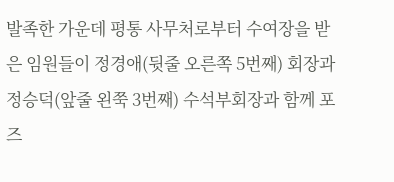발족한 가운데 평통 사무처로부터 수여장을 받은 임원들이 정경애(뒷줄 오른쪽 5번째) 회장과 정승덕(앞줄 왼쭉 3번째) 수석부회장과 함께 포즈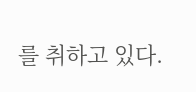를 취하고 있다.